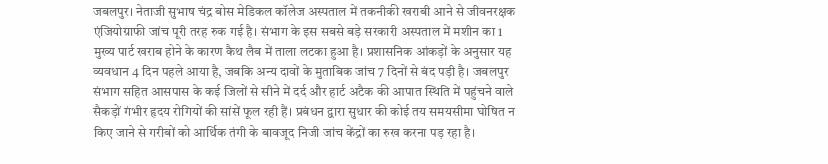जबलपुर। नेताजी सुभाष चंद्र बोस मेडिकल कॉलेज अस्पताल में तकनीकी खराबी आने से जीवनरक्षक एंजियोग्राफी जांच पूरी तरह रुक गई है। संभाग के इस सबसे बड़े सरकारी अस्पताल में मशीन का 1 मुख्य पार्ट खराब होने के कारण कैथ लैब में ताला लटका हुआ है। प्रशासनिक आंकड़ों के अनुसार यह व्यवधान 4 दिन पहले आया है, जबकि अन्य दावों के मुताबिक जांच 7 दिनों से बंद पड़ी है। जबलपुर संभाग सहित आसपास के कई जिलों से सीने में दर्द और हार्ट अटैक की आपात स्थिति में पहुंचने वाले सैकड़ों गंभीर हृदय रोगियों की सांसें फूल रही हैं। प्रबंधन द्वारा सुधार की कोई तय समयसीमा घोषित न किए जाने से गरीबों को आर्थिक तंगी के बावजूद निजी जांच केंद्रों का रुख करना पड़ रहा है।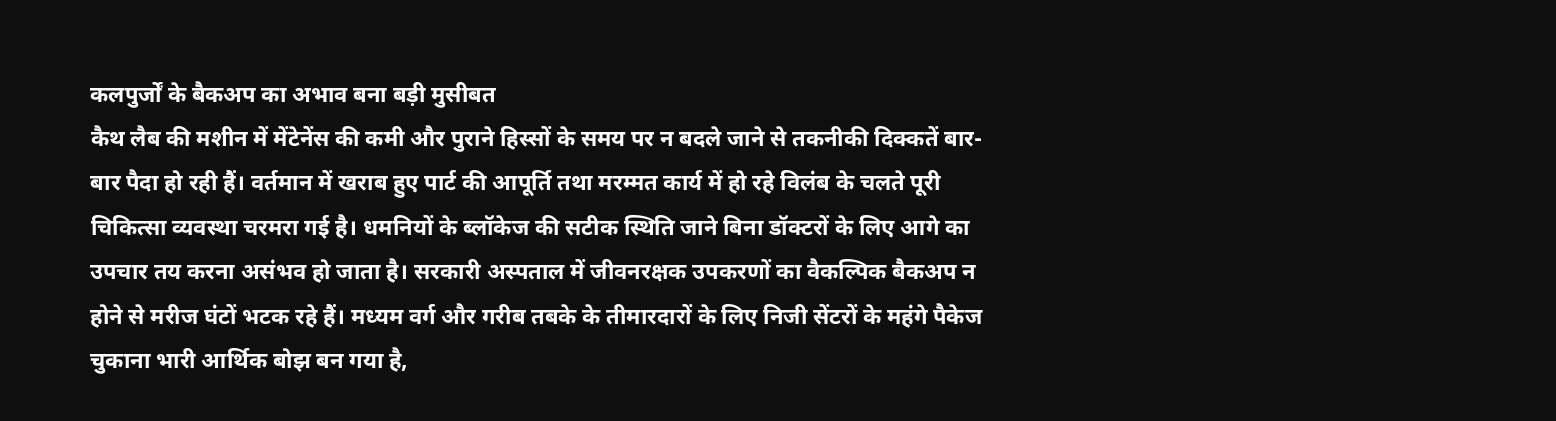कलपुर्जों के बैकअप का अभाव बना बड़ी मुसीबत
कैथ लैब की मशीन में मेंटेनेंस की कमी और पुराने हिस्सों के समय पर न बदले जाने से तकनीकी दिक्कतें बार-बार पैदा हो रही हैं। वर्तमान में खराब हुए पार्ट की आपूर्ति तथा मरम्मत कार्य में हो रहे विलंब के चलते पूरी चिकित्सा व्यवस्था चरमरा गई है। धमनियों के ब्लॉकेज की सटीक स्थिति जाने बिना डॉक्टरों के लिए आगे का उपचार तय करना असंभव हो जाता है। सरकारी अस्पताल में जीवनरक्षक उपकरणों का वैकल्पिक बैकअप न होने से मरीज घंटों भटक रहे हैं। मध्यम वर्ग और गरीब तबके के तीमारदारों के लिए निजी सेंटरों के महंगे पैकेज चुकाना भारी आर्थिक बोझ बन गया है,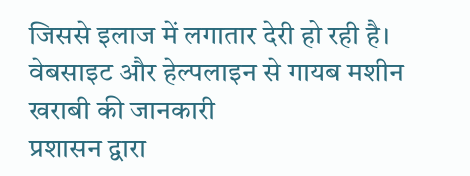जिससे इलाज में लगातार देरी हो रही है।
वेबसाइट और हेल्पलाइन से गायब मशीन खराबी की जानकारी
प्रशासन द्वारा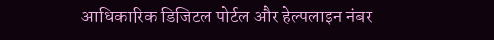आधिकारिक डिजिटल पोर्टल और हेल्पलाइन नंबर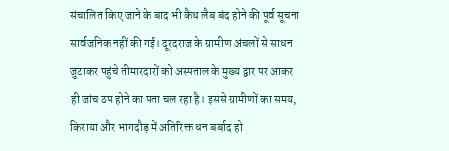संचालित किए जाने के बाद भी कैथ लैब बंद होने की पूर्व सूचना सार्वजनिक नहीं की गई। दूरदराज के ग्रामीण अंचलों से साधन जुटाकर पहुंचे तीमारदारों को अस्पताल के मुख्य द्वार पर आकर ही जांच ठप होने का पता चल रहा है। इससे ग्रामीणों का समय, किराया और भागदौड़ में अतिरिक्त धन बर्बाद हो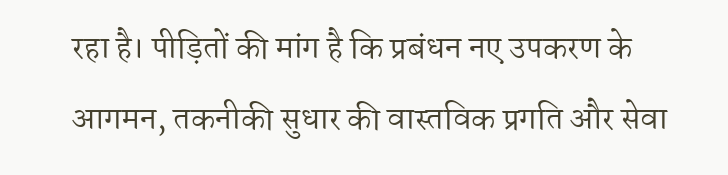रहा है। पीड़ितों की मांग है कि प्रबंधन नए उपकरण के आगमन, तकनीकी सुधार की वास्तविक प्रगति और सेवा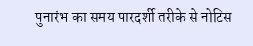पुनारंभ का समय पारदर्शी तरीके से नोटिस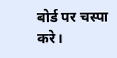बोर्ड पर चस्पा करे।